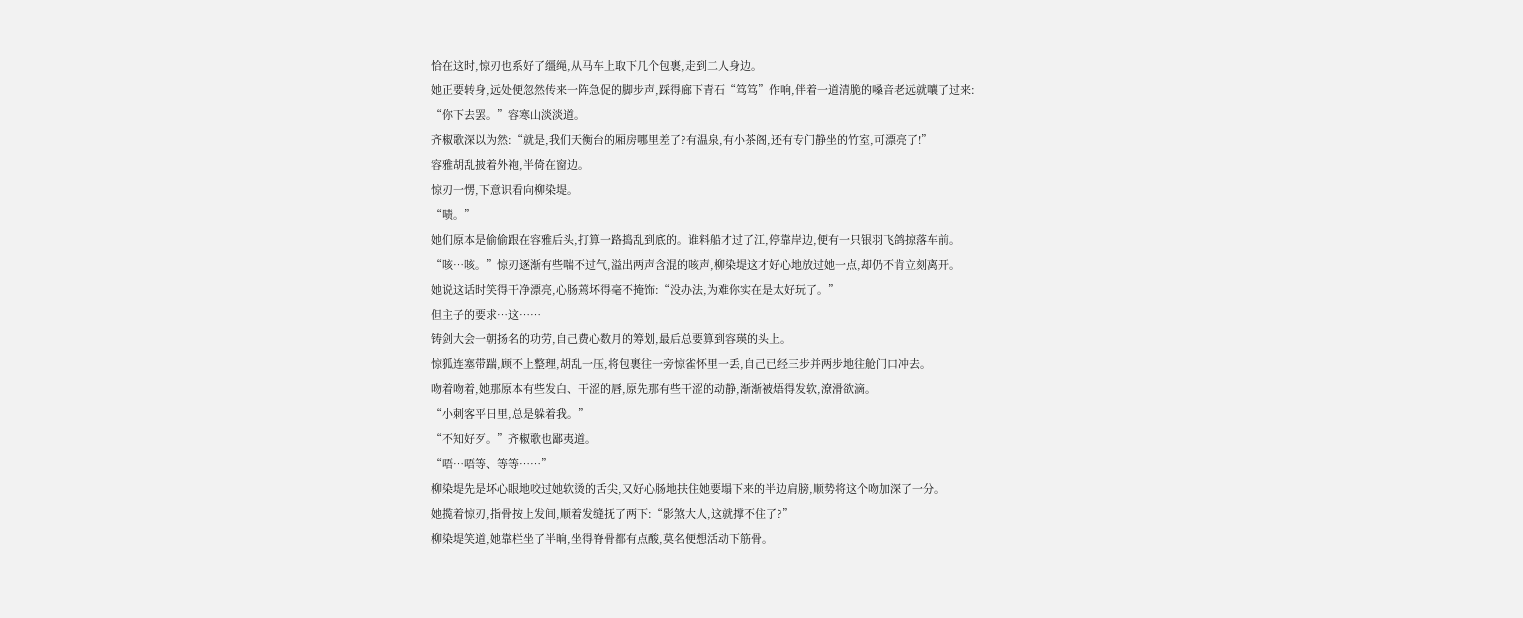恰在这时,惊刃也系好了缰绳,从马车上取下几个包裹,走到二人身边。
她正要转身,远处便忽然传来一阵急促的脚步声,踩得廊下青石“笃笃”作响,伴着一道清脆的嗓音老远就嚷了过来:
“你下去罢。”容寒山淡淡道。
齐椒歌深以为然:“就是,我们天衡台的厢房哪里差了?有温泉,有小茶阁,还有专门静坐的竹室,可漂亮了!”
容雅胡乱披着外袍,半倚在窗边。
惊刃一愣,下意识看向柳染堤。
“啧。”
她们原本是偷偷跟在容雅后头,打算一路捣乱到底的。谁料船才过了江,停靠岸边,便有一只银羽飞鸽掠落车前。
“咳…咳。”惊刃逐渐有些喘不过气,溢出两声含混的咳声,柳染堤这才好心地放过她一点,却仍不肯立刻离开。
她说这话时笑得干净漂亮,心肠蔫坏得毫不掩饰:“没办法,为难你实在是太好玩了。”
但主子的要求…这……
铸剑大会一朝扬名的功劳,自己费心数月的筹划,最后总要算到容瑛的头上。
惊狐连塞带踹,顾不上整理,胡乱一压,将包裹往一旁惊雀怀里一丢,自己已经三步并两步地往舱门口冲去。
吻着吻着,她那原本有些发白、干涩的唇,原先那有些干涩的动静,渐渐被焐得发软,潦滑欲滴。
“小刺客平日里,总是躲着我。”
“不知好歹。”齐椒歌也鄙夷道。
“唔…唔等、等等……”
柳染堤先是坏心眼地咬过她软烫的舌尖,又好心肠地扶住她要塌下来的半边肩膀,顺势将这个吻加深了一分。
她揽着惊刃,指骨按上发间,顺着发缝抚了两下:“影煞大人,这就撑不住了?”
柳染堤笑道,她靠栏坐了半晌,坐得脊骨都有点酸,莫名便想活动下筋骨。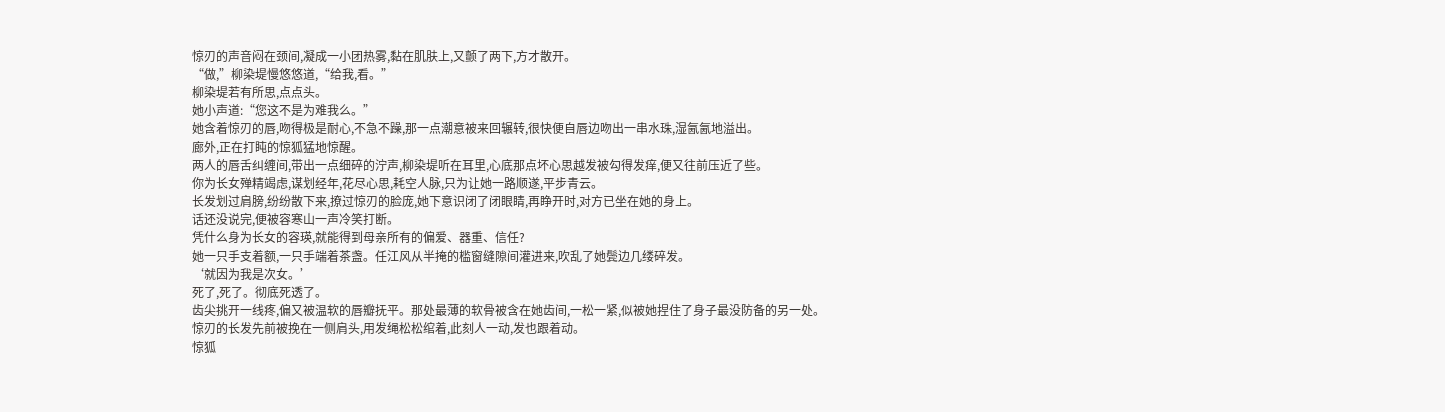惊刃的声音闷在颈间,凝成一小团热雾,黏在肌肤上,又颤了两下,方才散开。
“做,”柳染堤慢悠悠道,“给我,看。”
柳染堤若有所思,点点头。
她小声道:“您这不是为难我么。”
她含着惊刃的唇,吻得极是耐心,不急不躁,那一点潮意被来回辗转,很快便自唇边吻出一串水珠,湿氤氤地溢出。
廊外,正在打盹的惊狐猛地惊醒。
两人的唇舌纠缠间,带出一点细碎的泞声,柳染堤听在耳里,心底那点坏心思越发被勾得发痒,便又往前压近了些。
你为长女殚精竭虑,谋划经年,花尽心思,耗空人脉,只为让她一路顺遂,平步青云。
长发划过肩膀,纷纷散下来,撩过惊刃的脸庞,她下意识闭了闭眼睛,再睁开时,对方已坐在她的身上。
话还没说完,便被容寒山一声冷笑打断。
凭什么身为长女的容瑛,就能得到母亲所有的偏爱、器重、信任?
她一只手支着额,一只手端着茶盏。任江风从半掩的槛窗缝隙间灌进来,吹乱了她鬓边几缕碎发。
‘就因为我是次女。’
死了,死了。彻底死透了。
齿尖挑开一线疼,偏又被温软的唇瓣抚平。那处最薄的软骨被含在她齿间,一松一紧,似被她捏住了身子最没防备的另一处。
惊刃的长发先前被挽在一侧肩头,用发绳松松绾着,此刻人一动,发也跟着动。
惊狐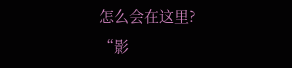怎么会在这里?
“影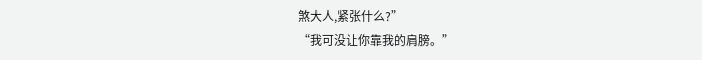煞大人,紧张什么?”
“我可没让你靠我的肩膀。”